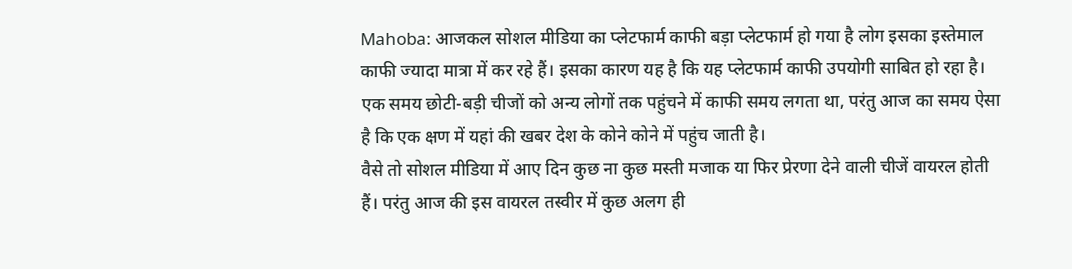Mahoba: आजकल सोशल मीडिया का प्लेटफार्म काफी बड़ा प्लेटफार्म हो गया है लोग इसका इस्तेमाल काफी ज्यादा मात्रा में कर रहे हैं। इसका कारण यह है कि यह प्लेटफार्म काफी उपयोगी साबित हो रहा है। एक समय छोटी-बड़ी चीजों को अन्य लोगों तक पहुंचने में काफी समय लगता था, परंतु आज का समय ऐसा है कि एक क्षण में यहां की खबर देश के कोने कोने में पहुंच जाती है।
वैसे तो सोशल मीडिया में आए दिन कुछ ना कुछ मस्ती मजाक या फिर प्रेरणा देने वाली चीजें वायरल होती हैं। परंतु आज की इस वायरल तस्वीर में कुछ अलग ही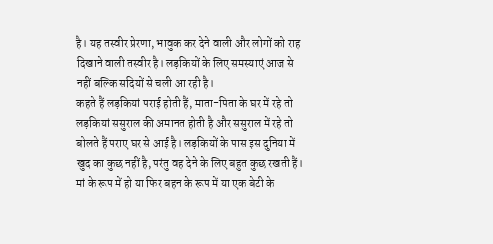है। यह तस्वीर प्रेरणा, भावुक कर देने वाली और लोगों को राह दिखाने वाली तस्वीर है। लड़कियों के लिए समस्याएं आज से नहीं बल्कि सदियों से चली आ रही है।
कहते हैं लड़कियां पराई होती हैं, माता-पिता के घर में रहे तो लड़कियां ससुराल की अमानत होती है और ससुराल में रहे तो बोलते हैं पराए घर से आई है। लड़कियों के पास इस दुनिया में खुद का कुछ नहीं है, परंतु वह देने के लिए बहुत कुछ रखती हैं। मां के रूप में हो या फिर बहन के रूप में या एक बेटी के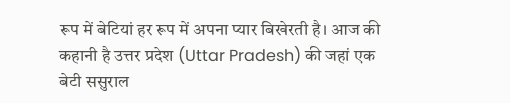रूप में बेटियां हर रूप में अपना प्यार बिखेरती है। आज की कहानी है उत्तर प्रदेश (Uttar Pradesh) की जहां एक बेटी ससुराल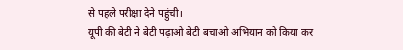से पहले परीक्षा देने पहुंची।
यूपी की बेटी ने बेटी पढ़ाओ बेटी बचाओ अभियान को किया कर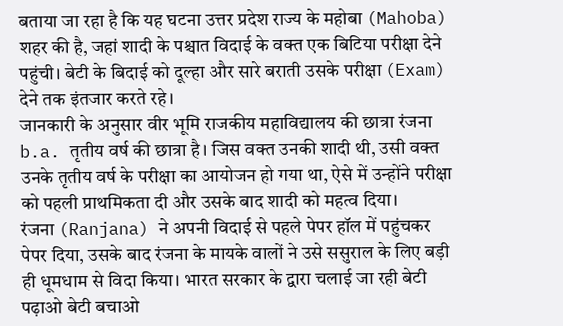बताया जा रहा है कि यह घटना उत्तर प्रदेश राज्य के महोबा (Mahoba) शहर की है, जहां शादी के पश्चात विदाई के वक्त एक बिटिया परीक्षा देने पहुंची। बेटी के बिदाई को दूल्हा और सारे बराती उसके परीक्षा (Exam) देने तक इंतजार करते रहे।
जानकारी के अनुसार वीर भूमि राजकीय महाविद्यालय की छात्रा रंजना b.a. तृतीय वर्ष की छात्रा है। जिस वक्त उनकी शादी थी, उसी वक्त उनके तृतीय वर्ष के परीक्षा का आयोजन हो गया था, ऐसे में उन्होंने परीक्षा को पहली प्राथमिकता दी और उसके बाद शादी को महत्व दिया।
रंजना (Ranjana) ने अपनी विदाई से पहले पेपर हॉल में पहुंचकर पेपर दिया, उसके बाद रंजना के मायके वालों ने उसे ससुराल के लिए बड़ी ही धूमधाम से विदा किया। भारत सरकार के द्वारा चलाई जा रही बेटी पढ़ाओ बेटी बचाओ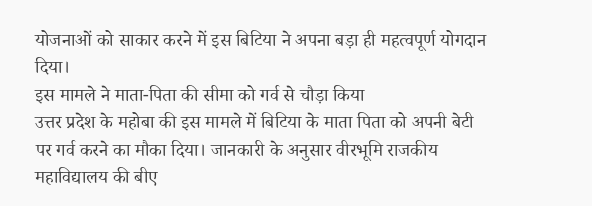योजनाओं को साकार करने में इस बिटिया ने अपना बड़ा ही महत्वपूर्ण योगदान दिया।
इस मामले ने माता-पिता की सीमा को गर्व से चौड़ा किया
उत्तर प्रदेश के महोबा की इस मामले में बिटिया के माता पिता को अपनी बेटी पर गर्व करने का मौका दिया। जानकारी के अनुसार वीरभूमि राजकीय महाविद्यालय की बीए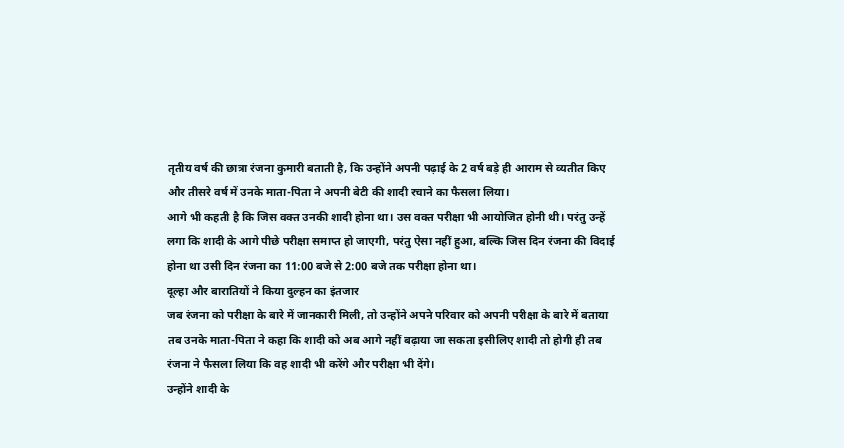तृतीय वर्ष की छात्रा रंजना कुमारी बताती है, कि उन्होंने अपनी पढ़ाई के 2 वर्ष बड़े ही आराम से व्यतीत किए और तीसरे वर्ष में उनके माता-पिता ने अपनी बेटी की शादी रचाने का फैसला लिया।
आगे भी कहती है कि जिस वक्त उनकी शादी होना था। उस वक्त परीक्षा भी आयोजित होनी थी। परंतु उन्हें लगा कि शादी के आगे पीछे परीक्षा समाप्त हो जाएगी, परंतु ऐसा नहीं हुआ, बल्कि जिस दिन रंजना की विदाई होना था उसी दिन रंजना का 11:00 बजे से 2:00 बजे तक परीक्षा होना था।
दूल्हा और बारातियों ने किया दुल्हन का इंतजार
जब रंजना को परीक्षा के बारे में जानकारी मिली, तो उन्होंने अपने परिवार को अपनी परीक्षा के बारे में बताया तब उनके माता-पिता ने कहा कि शादी को अब आगे नहीं बढ़ाया जा सकता इसीलिए शादी तो होगी ही तब रंजना ने फैसला लिया कि वह शादी भी करेंगे और परीक्षा भी देंगे।
उन्होंने शादी के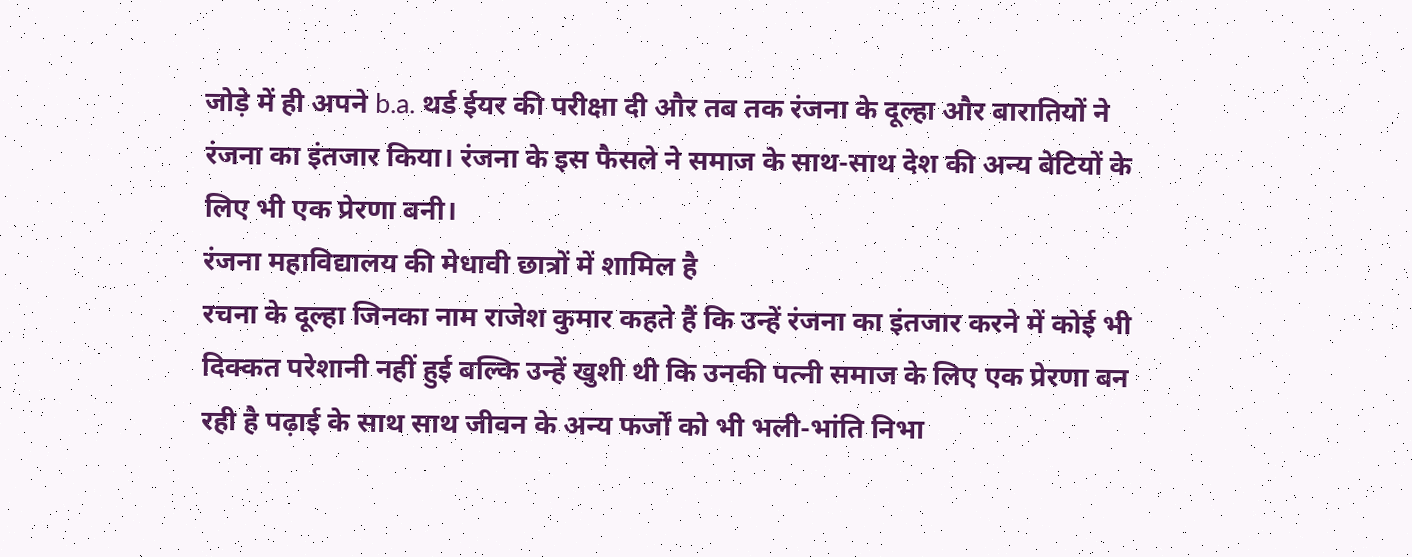जोड़े में ही अपने b.a. थर्ड ईयर की परीक्षा दी और तब तक रंजना के दूल्हा और बारातियों ने रंजना का इंतजार किया। रंजना के इस फैसले ने समाज के साथ-साथ देश की अन्य बेटियों के लिए भी एक प्रेरणा बनी।
रंजना महाविद्यालय की मेधावी छात्रों में शामिल है
रचना के दूल्हा जिनका नाम राजेश कुमार कहते हैं कि उन्हें रंजना का इंतजार करने में कोई भी दिक्कत परेशानी नहीं हुई बल्कि उन्हें खुशी थी कि उनकी पत्नी समाज के लिए एक प्रेरणा बन रही है पढ़ाई के साथ साथ जीवन के अन्य फर्जों को भी भली-भांति निभा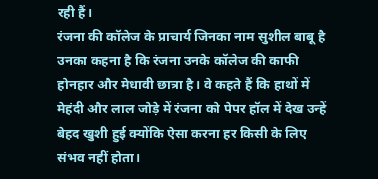रही हैं।
रंजना की कॉलेज के प्राचार्य जिनका नाम सुशील बाबू है उनका कहना है कि रंजना उनके कॉलेज की काफी होनहार और मेधावी छात्रा है। वे कहते हैं कि हाथों में मेहंदी और लाल जोड़े में रंजना को पेपर हॉल में देख उन्हें बेहद खुशी हुई क्योंकि ऐसा करना हर किसी के लिए संभव नहीं होता।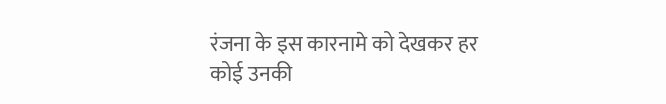रंजना के इस कारनामे को देखकर हर कोई उनकी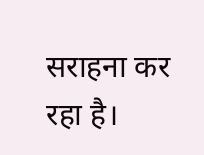सराहना कर रहा है।